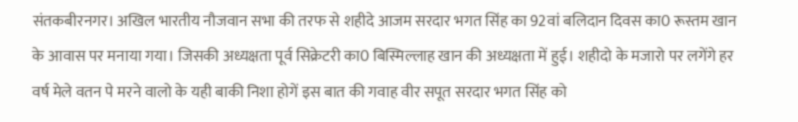संतकबीरनगर। अखिल भारतीय नौजवान सभा की तरफ से शहीदे आजम सरदार भगत सिंह का 92वां बलिदान दिवस का0 रूस्तम खान के आवास पर मनाया गया। जिसकी अध्यक्षता पूर्व सिक्रेटरी का0 बिस्मिल्लाह खान की अध्यक्षता में हुई। शहीदो के मजारो पर लगेंगे हर वर्ष मेले वतन पे मरने वालो के यही बाकी निशा होगें इस बात की गवाह वीर सपूत सरदार भगत सिंह को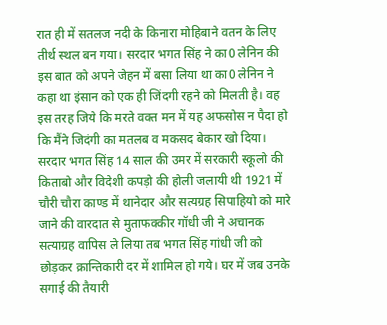रात ही में सतलज नदी के किनारा मोहिबाने वतन के लिए तीर्थ स्थल बन गया। सरदार भगत सिंह ने का0 लेनिन की इस बात को अपने जेहन में बसा लिया था का0 लेनिन ने कहा था इंसान को एक ही जिंदगी रहने को मिलती है। वह इस तरह जिये कि मरते वक्त मन में यह अफसोस न पैदा हो कि मैंने जिदंगी का मतलब व मकसद बेकार खो दिया। सरदार भगत सिंह 14 साल की उमर में सरकारी स्कूलो की किताबो और विदेशी कपड़ो की होली जलायी थी 1921 में चौरी चौरा काण्ड में थानेदार और सत्यग्रह सिपाहियो को मारे जाने की वारदात से मुताफक्कीर गॉधी जी ने अचानक सत्याग्रह वापिस ले लिया तब भगत सिंह गांधी जी को छोड़कर क्रान्तिकारी दर में शामिल हो गये। घर में जब उनके सगाई की तैयारी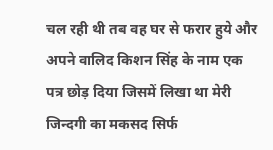चल रही थी तब वह घर से फरार हुये और अपने वालिद किशन सिंह के नाम एक पत्र छोड़ दिया जिसमें लिखा था मेरी जिन्दगी का मकसद सिर्फ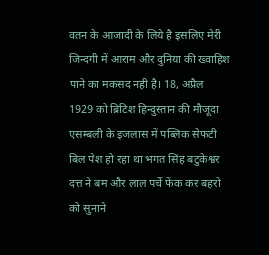वतन के आजादी के लिये है इसलिए मेरी जिन्दगी में आराम और दुनिया की ख्वाहिश पाने का मकसद नही है। 18, अप्रैल 1929 को ब्रिटिश हिन्दुस्तान की मौजूदा एसम्बली के इजलास में पब्लिक सेफटी बिल पेश हो रहा था भगत सिंह बटुकेश्वर दत्त ने बम और लाल पर्चे फेंक कर बहरो को सुनाने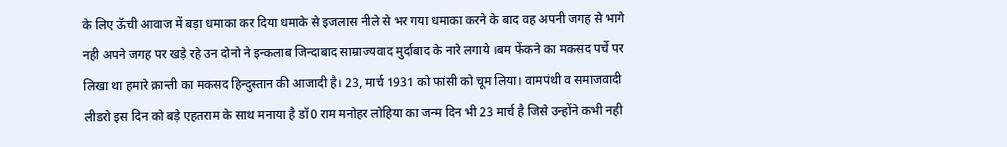के लिए ऊॅची आवाज में बड़ा धमाका कर दिया धमाके से इजलास नीले से भर गया धमाका करने के बाद वह अपनी जगह से भागे नही अपने जगह पर खड़े रहे उन दोनो ने इन्कलाब जिन्दाबाद साम्राज्यवाद मुर्दाबाद के नारे लगाये ।बम फेंकने का मकसद पर्चे पर लिखा था हमारे क्रान्ती का मकसद हिन्दुस्तान की आजादी है। 23, मार्च 1931 को फांसी को चूम लिया। वामपंथी व समाजवादी लीडरो इस दिन को बड़े एहतराम के साथ मनाया है डॉ0 राम मनोहर लोहिया का जन्म दिन भी 23 मार्च है जिसे उन्होंने कभी नही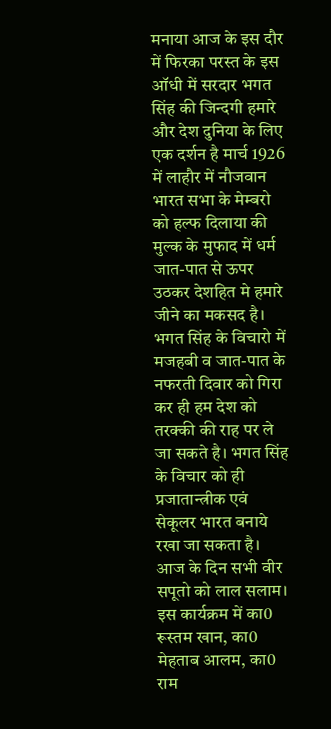मनाया आज के इस दौर में फिरका परस्त के इस ऑधी में सरदार भगत सिंह की जिन्दगी हमारे और देश दुनिया के लिए एक दर्शन है मार्च 1926 में लाहौर में नौजवान भारत सभा के मेम्बरो को हल्फ दिलाया की मुल्क के मुफाद में धर्म जात-पात से ऊपर उठकर देशहित मे हमारे जीने का मकसद है। भगत सिंह के विचारो में मजहबी व जात-पात के नफरती दिवार को गिरा कर ही हम देश को तरक्की की राह पर ले जा सकते है। भगत सिंह के विचार को ही प्रजातान्त्रीक एवं सेकूलर भारत बनाये रखा जा सकता है। आज के दिन सभी वीर सपूतो को लाल सलाम। इस कार्यक्रम में का0 रूस्तम खान, का0 मेहताब आलम, का0 राम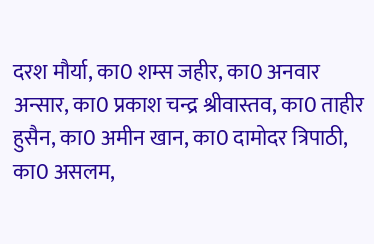दरश मौर्या, का0 शम्स जहीर, का0 अनवार अन्सार, का0 प्रकाश चन्द्र श्रीवास्तव, का0 ताहीर हुसैन, का0 अमीन खान, का0 दामोदर त्रिपाठी, का0 असलम,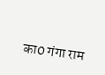का0 गंगा राम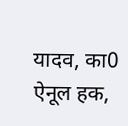यादव, का0 ऐनूल हक,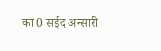का0 सईद अन्सारी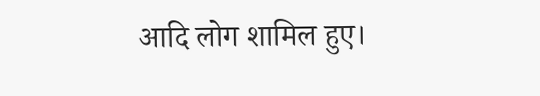आदि लोग शामिल हुए।